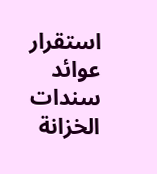استقرار عوائد سندات الخزانة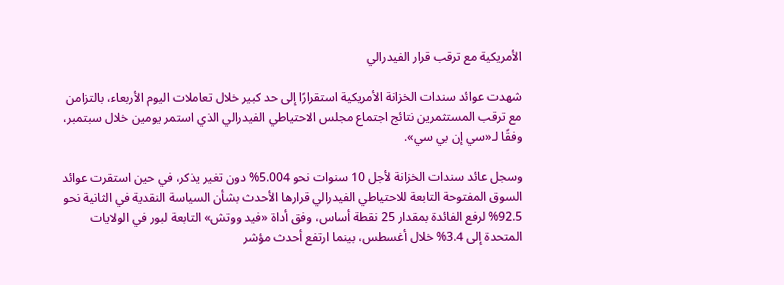الأمريكية مع ترقب قرار الفيدرالي

شهدت عوائد سندات الخزانة الأمريكية استقرارًا إلى حد كبير خلال تعاملات اليوم الأربعاء، بالتزامن مع ترقب المستثمرين نتائج اجتماع مجلس الاحتياطي الفيدرالي الذي استمر يومين خلال سبتمبر، وفقًا لـ«سي إن بي سي».

وسجل عائد سندات الخزانة لأجل 10 سنوات نحو 5.004% دون تغير يذكر، في حين استقرت عوائد السوق المفتوحة التابعة للاحتياطي الفيدرالي قرارها الأحدث بشأن السياسة النقدية في الثانية نحو 92.5% لرفع الفائدة بمقدار 25 نقطة أساس، وفق أداة «فيد ووتش» التابعة لبور في الولايات المتحدة إلى 3.4% خلال أغسطس، بينما ارتفع أحدث مؤشر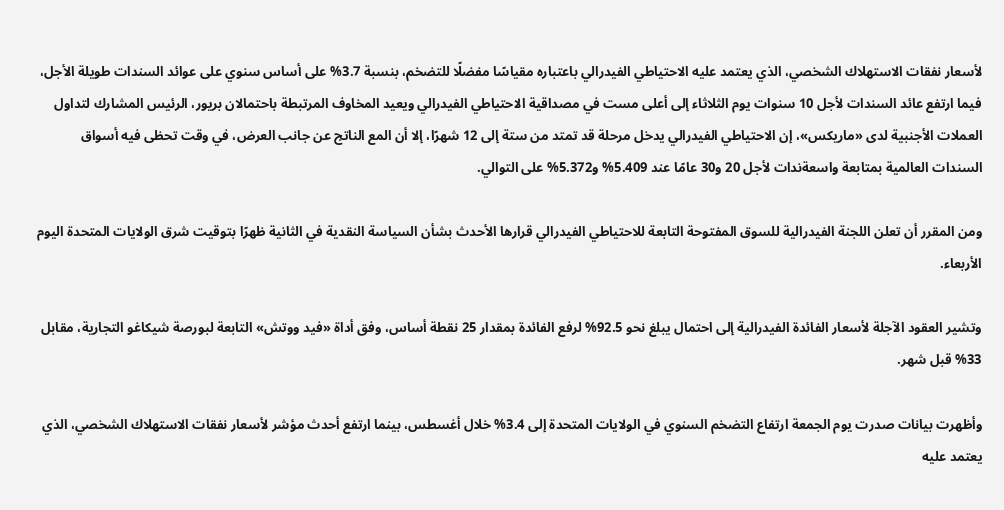لأسعار نفقات الاستهلاك الشخصي، الذي يعتمد عليه الاحتياطي الفيدرالي باعتباره مقياسًا مفضلًا للتضخم، بنسبة 3.7% على أساس سنوي على عوائد السندات طويلة الأجل، فيما ارتفع عائد السندات لأجل 10 سنوات يوم الثلاثاء إلى أعلى مست في مصداقية الاحتياطي الفيدرالي ويعيد المخاوف المرتبطة باحتمالان بريور، الرئيس المشارك لتداول العملات الأجنبية لدى «ماريكس»، إن الاحتياطي الفيدرالي يدخل مرحلة قد تمتد من ستة إلى 12 شهرًا، إلا أن المع الناتج عن جانب العرض، في وقت تحظى فيه أسواق السندات العالمية بمتابعة واسعةندات لأجل 20 و30 عامًا عند 5.409% و5.372% على التوالي.

ومن المقرر أن تعلن اللجنة الفيدرالية للسوق المفتوحة التابعة للاحتياطي الفيدرالي قرارها الأحدث بشأن السياسة النقدية في الثانية ظهرًا بتوقيت شرق الولايات المتحدة اليوم الأربعاء.

وتشير العقود الآجلة لأسعار الفائدة الفيدرالية إلى احتمال يبلغ نحو 92.5% لرفع الفائدة بمقدار 25 نقطة أساس، وفق أداة «فيد ووتش» التابعة لبورصة شيكاغو التجارية، مقابل 33% قبل شهر.

وأظهرت بيانات صدرت يوم الجمعة ارتفاع التضخم السنوي في الولايات المتحدة إلى 3.4% خلال أغسطس، بينما ارتفع أحدث مؤشر لأسعار نفقات الاستهلاك الشخصي، الذي يعتمد عليه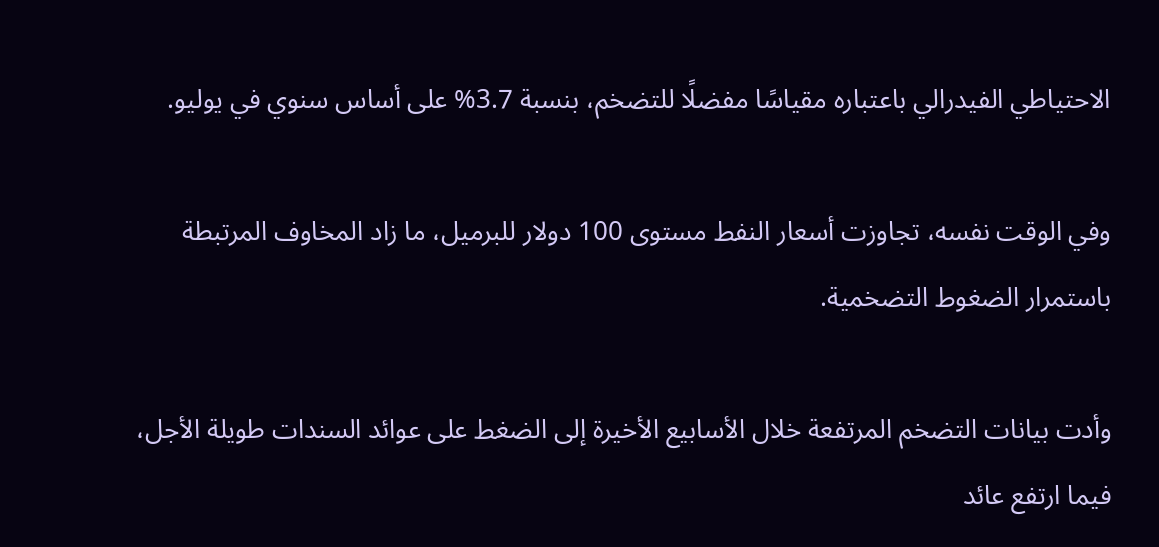الاحتياطي الفيدرالي باعتباره مقياسًا مفضلًا للتضخم، بنسبة 3.7% على أساس سنوي في يوليو.

وفي الوقت نفسه، تجاوزت أسعار النفط مستوى 100 دولار للبرميل، ما زاد المخاوف المرتبطة باستمرار الضغوط التضخمية.

وأدت بيانات التضخم المرتفعة خلال الأسابيع الأخيرة إلى الضغط على عوائد السندات طويلة الأجل، فيما ارتفع عائد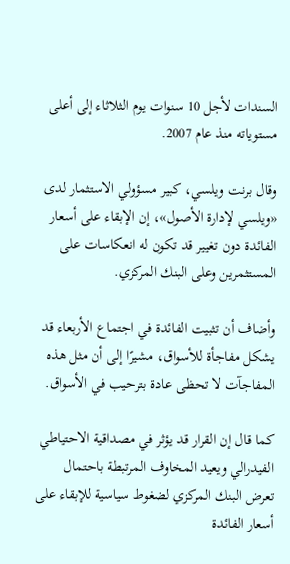السندات لأجل 10 سنوات يوم الثلاثاء إلى أعلى مستوياته منذ عام 2007.

وقال برنت ويلسي، كبير مسؤولي الاستثمار لدى «ويلسي لإدارة الأصول»، إن الإبقاء على أسعار الفائدة دون تغيير قد تكون له انعكاسات على المستثمرين وعلى البنك المركزي.

وأضاف أن تثبيت الفائدة في اجتماع الأربعاء قد يشكل مفاجأة للأسواق، مشيرًا إلى أن مثل هذه المفاجآت لا تحظى عادة بترحيب في الأسواق.

كما قال إن القرار قد يؤثر في مصداقية الاحتياطي الفيدرالي ويعيد المخاوف المرتبطة باحتمال تعرض البنك المركزي لضغوط سياسية للإبقاء على أسعار الفائدة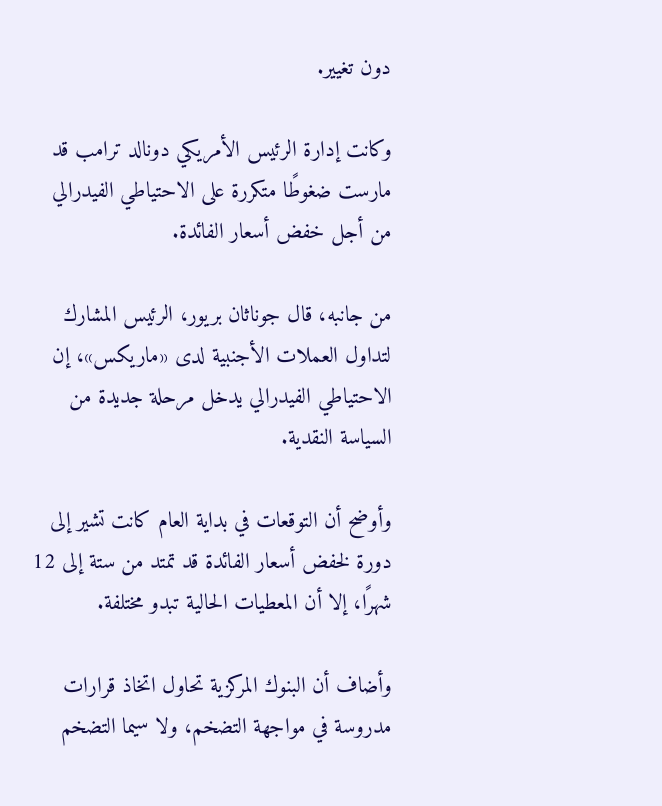دون تغيير.

وكانت إدارة الرئيس الأمريكي دونالد ترامب قد مارست ضغوطًا متكررة على الاحتياطي الفيدرالي من أجل خفض أسعار الفائدة.

من جانبه، قال جوناثان بريور، الرئيس المشارك لتداول العملات الأجنبية لدى «ماريكس»، إن الاحتياطي الفيدرالي يدخل مرحلة جديدة من السياسة النقدية.

وأوضح أن التوقعات في بداية العام كانت تشير إلى دورة لخفض أسعار الفائدة قد تمتد من ستة إلى 12 شهرًا، إلا أن المعطيات الحالية تبدو مختلفة.

وأضاف أن البنوك المركزية تحاول اتخاذ قرارات مدروسة في مواجهة التضخم، ولا سيما التضخم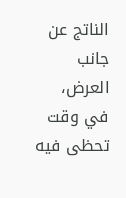الناتج عن جانب العرض، في وقت تحظى فيه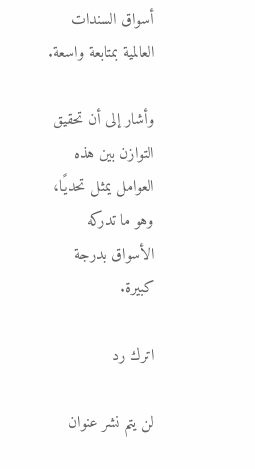أسواق السندات العالمية بمتابعة واسعة.

وأشار إلى أن تحقيق التوازن بين هذه العوامل يمثل تحديًا، وهو ما تدركه الأسواق بدرجة كبيرة.

اترك رد

لن يتم نشر عنوان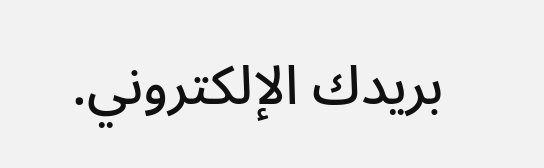بريدك الإلكتروني.